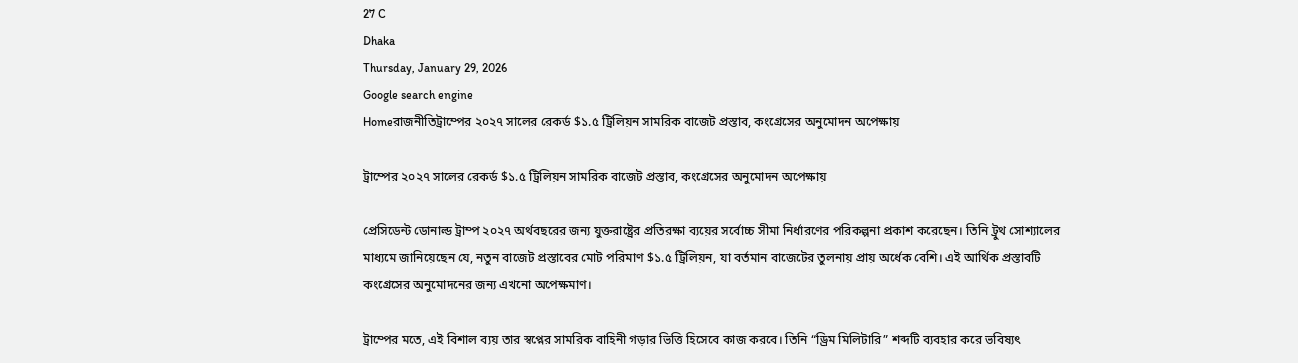27 C
Dhaka
Thursday, January 29, 2026
Google search engine
Homeরাজনীতিট্রাম্পের ২০২৭ সালের রেকর্ড $১.৫ ট্রিলিয়ন সামরিক বাজেট প্রস্তাব, কংগ্রেসের অনুমোদন অপেক্ষায়

ট্রাম্পের ২০২৭ সালের রেকর্ড $১.৫ ট্রিলিয়ন সামরিক বাজেট প্রস্তাব, কংগ্রেসের অনুমোদন অপেক্ষায়

প্রেসিডেন্ট ডোনাল্ড ট্রাম্প ২০২৭ অর্থবছরের জন্য যুক্তরাষ্ট্রের প্রতিরক্ষা ব্যয়ের সর্বোচ্চ সীমা নির্ধারণের পরিকল্পনা প্রকাশ করেছেন। তিনি ট্রুথ সোশ্যালের মাধ্যমে জানিয়েছেন যে, নতুন বাজেট প্রস্তাবের মোট পরিমাণ $১.৫ ট্রিলিয়ন, যা বর্তমান বাজেটের তুলনায় প্রায় অর্ধেক বেশি। এই আর্থিক প্রস্তাবটি কংগ্রেসের অনুমোদনের জন্য এখনো অপেক্ষমাণ।

ট্রাম্পের মতে, এই বিশাল ব্যয় তার স্বপ্নের সামরিক বাহিনী গড়ার ভিত্তি হিসেবে কাজ করবে। তিনি “ড্রিম মিলিটারি” শব্দটি ব্যবহার করে ভবিষ্যৎ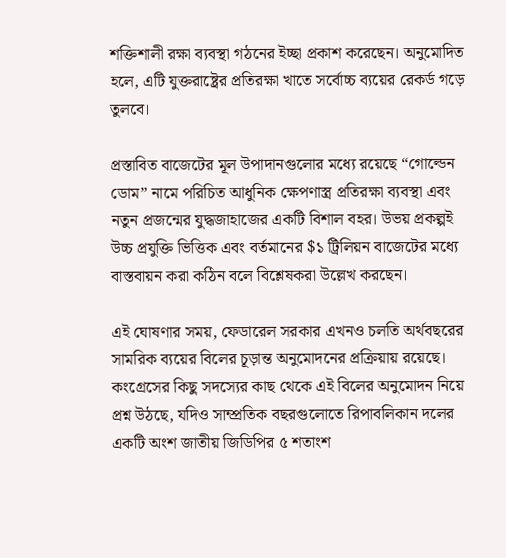শক্তিশালী রক্ষা ব্যবস্থা গঠনের ইচ্ছা প্রকাশ করেছেন। অনুমোদিত হলে, এটি যুক্তরাষ্ট্রের প্রতিরক্ষা খাতে সর্বোচ্চ ব্যয়ের রেকর্ড গড়ে তুলবে।

প্রস্তাবিত বাজেটের মূল উপাদানগুলোর মধ্যে রয়েছে “গোল্ডেন ডোম” নামে পরিচিত আধুনিক ক্ষেপণাস্ত্র প্রতিরক্ষা ব্যবস্থা এবং নতুন প্রজন্মের যুদ্ধজাহাজের একটি বিশাল বহর। উভয় প্রকল্পই উচ্চ প্রযুক্তি ভিত্তিক এবং বর্তমানের $১ ট্রিলিয়ন বাজেটের মধ্যে বাস্তবায়ন করা কঠিন বলে বিশ্লেষকরা উল্লেখ করছেন।

এই ঘোষণার সময়, ফেডারেল সরকার এখনও চলতি অর্থবছরের সামরিক ব্যয়ের বিলের চূড়ান্ত অনুমোদনের প্রক্রিয়ায় রয়েছে। কংগ্রেসের কিছু সদস্যের কাছ থেকে এই বিলের অনুমোদন নিয়ে প্রশ্ন উঠছে, যদিও সাম্প্রতিক বছরগুলোতে রিপাবলিকান দলের একটি অংশ জাতীয় জিডিপির ৫ শতাংশ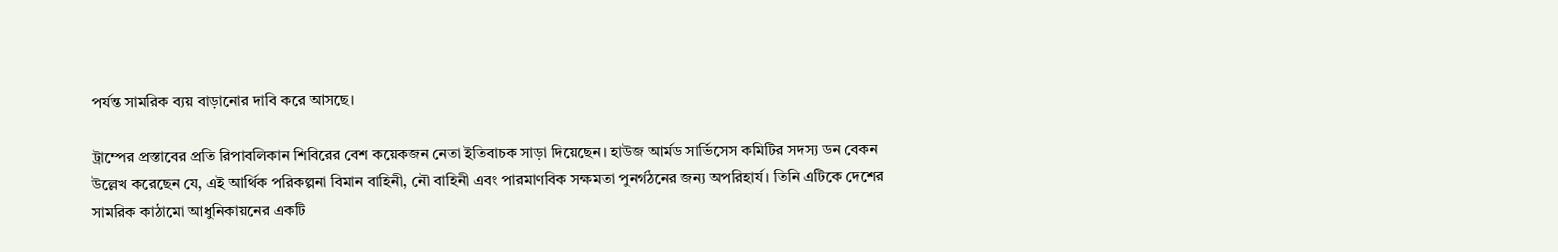পর্যন্ত সামরিক ব্যয় বাড়ানোর দাবি করে আসছে।

ট্রাম্পের প্রস্তাবের প্রতি রিপাবলিকান শিবিরের বেশ কয়েকজন নেতা ইতিবাচক সাড়া দিয়েছেন। হাউজ আর্মড সার্ভিসেস কমিটির সদস্য ডন বেকন উল্লেখ করেছেন যে, এই আর্থিক পরিকল্পনা বিমান বাহিনী, নৌ বাহিনী এবং পারমাণবিক সক্ষমতা পুনর্গঠনের জন্য অপরিহার্য। তিনি এটিকে দেশের সামরিক কাঠামো আধুনিকায়নের একটি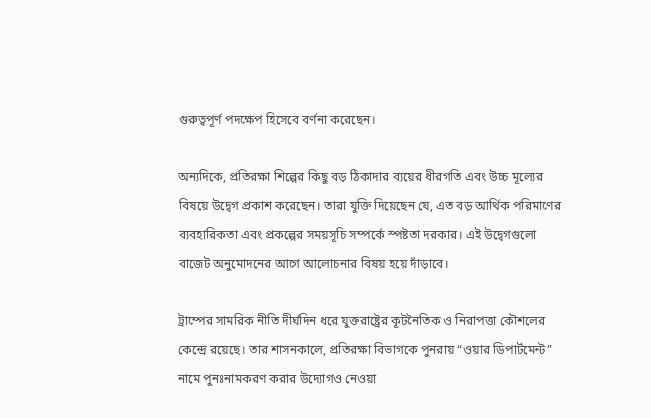গুরুত্বপূর্ণ পদক্ষেপ হিসেবে বর্ণনা করেছেন।

অন্যদিকে, প্রতিরক্ষা শিল্পের কিছু বড় ঠিকাদার ব্যয়ের ধীরগতি এবং উচ্চ মূল্যের বিষয়ে উদ্বেগ প্রকাশ করেছেন। তারা যুক্তি দিয়েছেন যে, এত বড় আর্থিক পরিমাণের ব্যবহারিকতা এবং প্রকল্পের সময়সূচি সম্পর্কে স্পষ্টতা দরকার। এই উদ্বেগগুলো বাজেট অনুমোদনের আগে আলোচনার বিষয় হয়ে দাঁড়াবে।

ট্রাম্পের সামরিক নীতি দীর্ঘদিন ধরে যুক্তরাষ্ট্রের কূটনৈতিক ও নিরাপত্তা কৌশলের কেন্দ্রে রয়েছে। তার শাসনকালে, প্রতিরক্ষা বিভাগকে পুনরায় “ওয়ার ডিপার্টমেন্ট” নামে পুনঃনামকরণ করার উদ্যোগও নেওয়া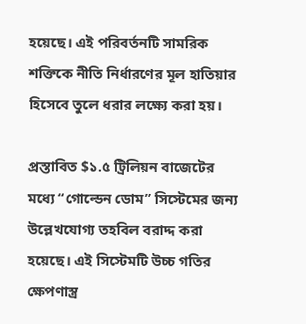হয়েছে। এই পরিবর্তনটি সামরিক শক্তিকে নীতি নির্ধারণের মূল হাতিয়ার হিসেবে তুলে ধরার লক্ষ্যে করা হয়।

প্রস্তাবিত $১.৫ ট্রিলিয়ন বাজেটের মধ্যে “গোল্ডেন ডোম” সিস্টেমের জন্য উল্লেখযোগ্য তহবিল বরাদ্দ করা হয়েছে। এই সিস্টেমটি উচ্চ গতির ক্ষেপণাস্ত্র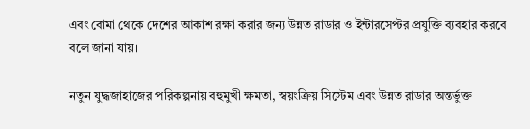এবং বোমা থেকে দেশের আকাশ রক্ষা করার জন্য উন্নত রাডার ও ইন্টারসেপ্টর প্রযুক্তি ব্যবহার করবে বলে জানা যায়।

নতুন যুদ্ধজাহাজের পরিকল্পনায় বহুমুখী ক্ষমতা, স্বয়ংক্রিয় সিস্টেম এবং উন্নত রাডার অন্তর্ভুক্ত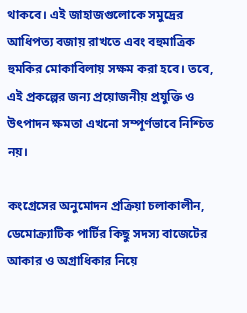থাকবে। এই জাহাজগুলোকে সমুদ্রের আধিপত্য বজায় রাখতে এবং বহুমাত্রিক হুমকির মোকাবিলায় সক্ষম করা হবে। তবে, এই প্রকল্পের জন্য প্রয়োজনীয় প্রযুক্তি ও উৎপাদন ক্ষমতা এখনো সম্পূর্ণভাবে নিশ্চিত নয়।

কংগ্রেসের অনুমোদন প্রক্রিয়া চলাকালীন, ডেমোক্র্যাটিক পার্টির কিছু সদস্য বাজেটের আকার ও অগ্রাধিকার নিয়ে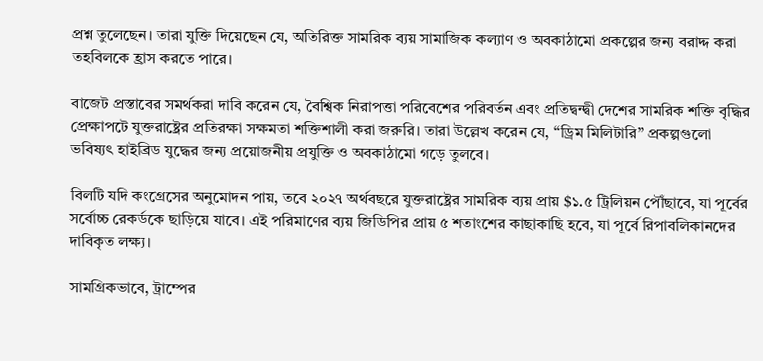প্রশ্ন তুলেছেন। তারা যুক্তি দিয়েছেন যে, অতিরিক্ত সামরিক ব্যয় সামাজিক কল্যাণ ও অবকাঠামো প্রকল্পের জন্য বরাদ্দ করা তহবিলকে হ্রাস করতে পারে।

বাজেট প্রস্তাবের সমর্থকরা দাবি করেন যে, বৈশ্বিক নিরাপত্তা পরিবেশের পরিবর্তন এবং প্রতিদ্বন্দ্বী দেশের সামরিক শক্তি বৃদ্ধির প্রেক্ষাপটে যুক্তরাষ্ট্রের প্রতিরক্ষা সক্ষমতা শক্তিশালী করা জরুরি। তারা উল্লেখ করেন যে, “ড্রিম মিলিটারি” প্রকল্পগুলো ভবিষ্যৎ হাইব্রিড যুদ্ধের জন্য প্রয়োজনীয় প্রযুক্তি ও অবকাঠামো গড়ে তুলবে।

বিলটি যদি কংগ্রেসের অনুমোদন পায়, তবে ২০২৭ অর্থবছরে যুক্তরাষ্ট্রের সামরিক ব্যয় প্রায় $১.৫ ট্রিলিয়ন পৌঁছাবে, যা পূর্বের সর্বোচ্চ রেকর্ডকে ছাড়িয়ে যাবে। এই পরিমাণের ব্যয় জিডিপির প্রায় ৫ শতাংশের কাছাকাছি হবে, যা পূর্বে রিপাবলিকানদের দাবিকৃত লক্ষ্য।

সামগ্রিকভাবে, ট্রাম্পের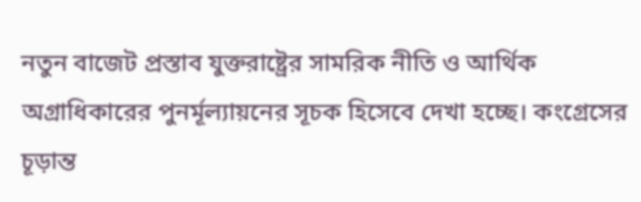নতুন বাজেট প্রস্তাব যুক্তরাষ্ট্রের সামরিক নীতি ও আর্থিক অগ্রাধিকারের পুনর্মূল্যায়নের সূচক হিসেবে দেখা হচ্ছে। কংগ্রেসের চূড়ান্ত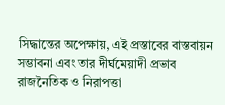সিদ্ধান্তের অপেক্ষায়, এই প্রস্তাবের বাস্তবায়ন সম্ভাবনা এবং তার দীর্ঘমেয়াদী প্রভাব রাজনৈতিক ও নিরাপত্তা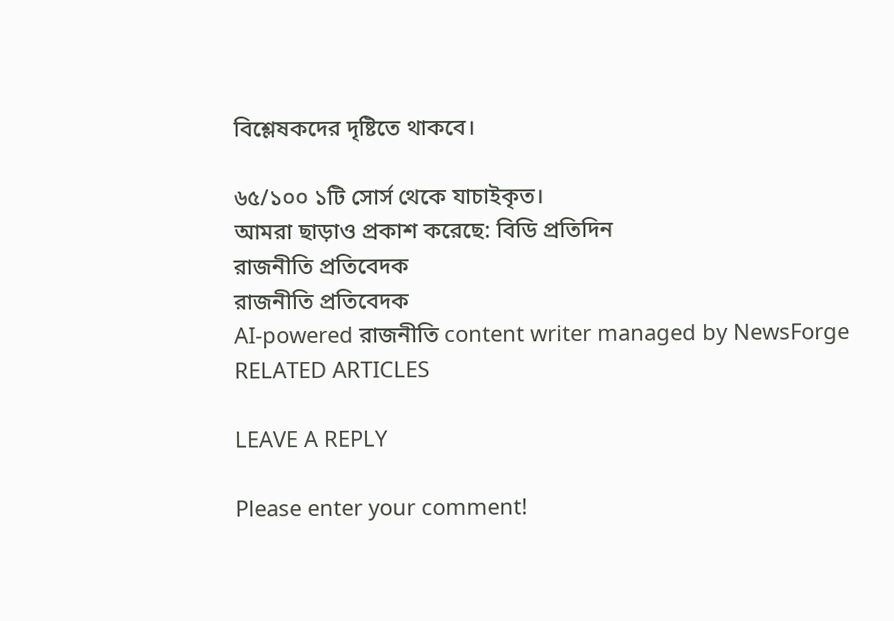বিশ্লেষকদের দৃষ্টিতে থাকবে।

৬৫/১০০ ১টি সোর্স থেকে যাচাইকৃত।
আমরা ছাড়াও প্রকাশ করেছে: বিডি প্রতিদিন
রাজনীতি প্রতিবেদক
রাজনীতি প্রতিবেদক
AI-powered রাজনীতি content writer managed by NewsForge
RELATED ARTICLES

LEAVE A REPLY

Please enter your comment!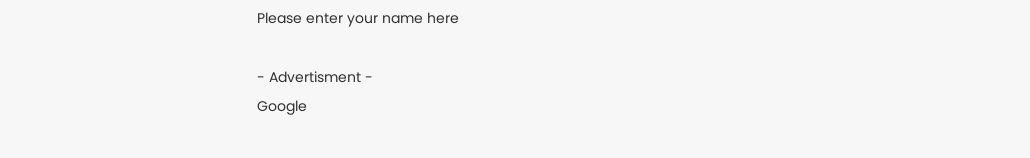Please enter your name here

- Advertisment -
Google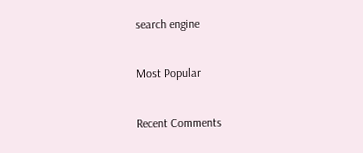search engine

Most Popular

Recent Comments